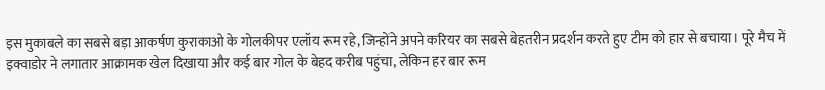इस मुकाबले का सबसे बड़ा आकर्षण कुराकाओ के गोलकीपर एलॉय रूम रहे, जिन्होंने अपने करियर का सबसे बेहतरीन प्रदर्शन करते हुए टीम को हार से बचाया। पूरे मैच में इक्वाडोर ने लगातार आक्रामक खेल दिखाया और कई बार गोल के बेहद करीब पहुंचा, लेकिन हर बार रूम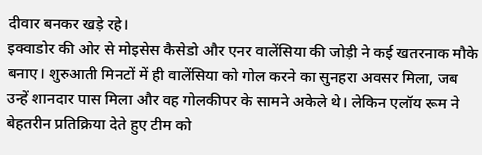दीवार बनकर खड़े रहे।
इक्वाडोर की ओर से मोइसेस कैसेडो और एनर वालेंसिया की जोड़ी ने कई खतरनाक मौके बनाए। शुरुआती मिनटों में ही वालेंसिया को गोल करने का सुनहरा अवसर मिला, जब उन्हें शानदार पास मिला और वह गोलकीपर के सामने अकेले थे। लेकिन एलॉय रूम ने बेहतरीन प्रतिक्रिया देते हुए टीम को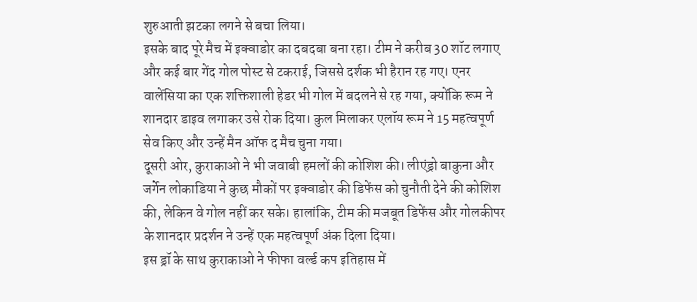शुरुआती झटका लगने से बचा लिया।
इसके बाद पूरे मैच में इक्वाडोर का दबदबा बना रहा। टीम ने करीब 30 शॉट लगाए और कई बार गेंद गोल पोस्ट से टकराई, जिससे दर्शक भी हैरान रह गए। एनर वालेंसिया का एक शक्तिशाली हेडर भी गोल में बदलने से रह गया, क्योंकि रूम ने शानदार डाइव लगाकर उसे रोक दिया। कुल मिलाकर एलॉय रूम ने 15 महत्वपूर्ण सेव किए और उन्हें मैन ऑफ द मैच चुना गया।
दूसरी ओर, कुराकाओ ने भी जवाबी हमलों की कोशिश की। लीएंड्रो बाकुना और जर्गेन लोकाडिया ने कुछ मौकों पर इक्वाडोर की डिफेंस को चुनौती देने की कोशिश की, लेकिन वे गोल नहीं कर सके। हालांकि, टीम की मजबूत डिफेंस और गोलकीपर के शानदार प्रदर्शन ने उन्हें एक महत्वपूर्ण अंक दिला दिया।
इस ड्रॉ के साथ कुराकाओ ने फीफा वर्ल्ड कप इतिहास में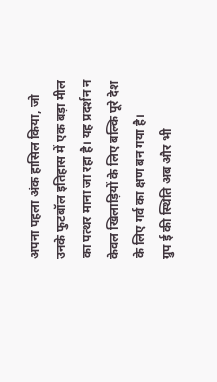अपना पहला अंक हासिल किया, जो उनके फुटबॉल इतिहास में एक बड़ा मील का पत्थर माना जा रहा है। यह प्रदर्शन न केवल खिलाड़ियों के लिए बल्कि पूरे देश के लिए गर्व का क्षण बन गया है।
ग्रुप ई की स्थिति अब और भी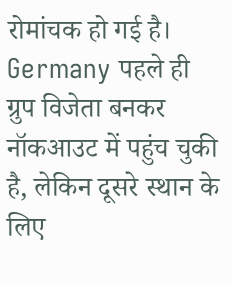रोमांचक हो गई है। Germany पहले ही ग्रुप विजेता बनकर नॉकआउट में पहुंच चुकी है, लेकिन दूसरे स्थान के लिए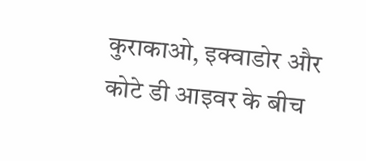कुराकाओ, इक्वाडोर और कोटे डी आइवर के बीच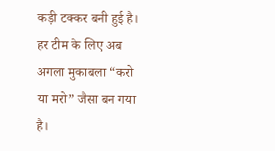कड़ी टक्कर बनी हुई है। हर टीम के लिए अब अगला मुकाबला “करो या मरो” जैसा बन गया है।